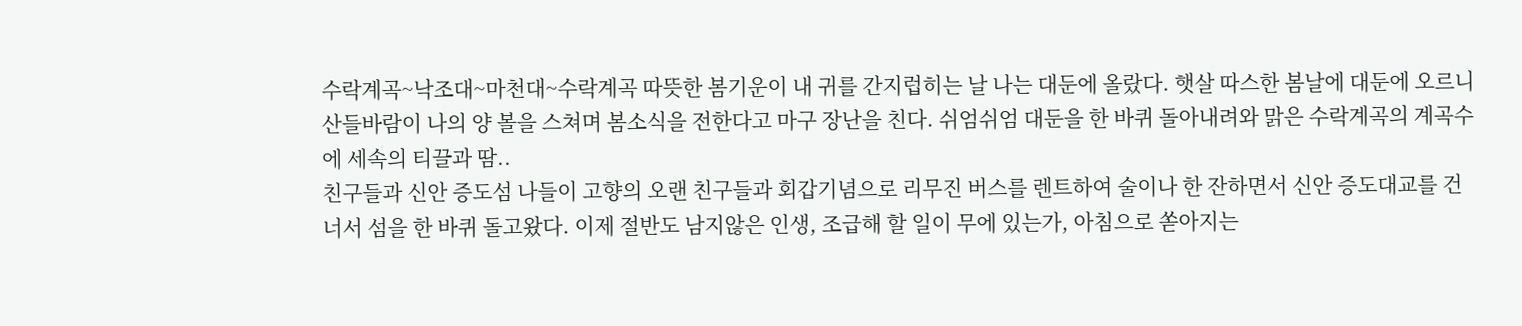수락계곡~낙조대~마천대~수락계곡 따뜻한 봄기운이 내 귀를 간지럽히는 날 나는 대둔에 올랐다. 햇살 따스한 봄날에 대둔에 오르니 산들바람이 나의 양 볼을 스쳐며 봄소식을 전한다고 마구 장난을 친다. 쉬엄쉬엄 대둔을 한 바퀴 돌아내려와 맑은 수락계곡의 계곡수에 세속의 티끌과 땀..
친구들과 신안 증도섬 나들이 고향의 오랜 친구들과 회갑기념으로 리무진 버스를 렌트하여 술이나 한 잔하면서 신안 증도대교를 건너서 섬을 한 바퀴 돌고왔다. 이제 절반도 남지않은 인생, 조급해 할 일이 무에 있는가, 아침으로 쏟아지는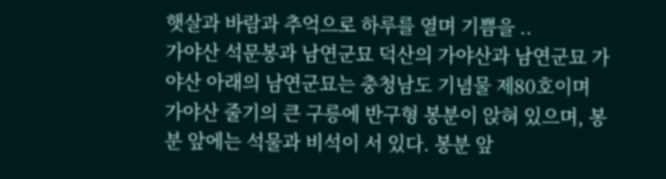햇살과 바람과 추억으로 하루를 열며 기쁨을 ..
가야산 석문봉과 남연군묘 덕산의 가야산과 남연군묘 가야산 아래의 남연군묘는 충청남도 기념물 제80호이며 가야산 줄기의 큰 구릉에 반구형 봉분이 앉혀 있으며, 봉분 앞에는 석물과 비석이 서 있다. 봉분 앞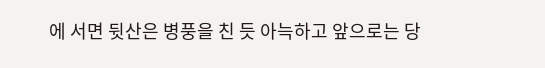에 서면 뒷산은 병풍을 친 듯 아늑하고 앞으로는 당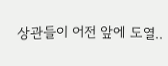상관들이 어전 앞에 도열..